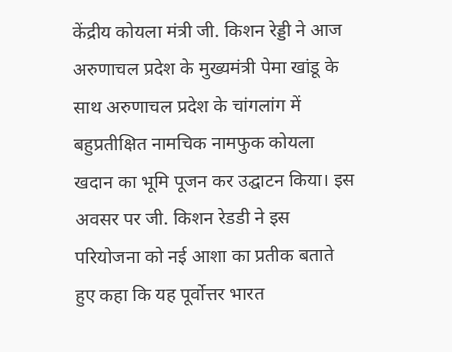केंद्रीय कोयला मंत्री जी. किशन रेड्डी ने आज अरुणाचल प्रदेश के मुख्यमंत्री पेमा खांडू के साथ अरुणाचल प्रदेश के चांगलांग में बहुप्रतीक्षित नामचिक नामफुक कोयला खदान का भूमि पूजन कर उद्घाटन किया। इस अवसर पर जी. किशन रेडडी ने इस परियोजना को नई आशा का प्रतीक बताते हुए कहा कि यह पूर्वोत्तर भारत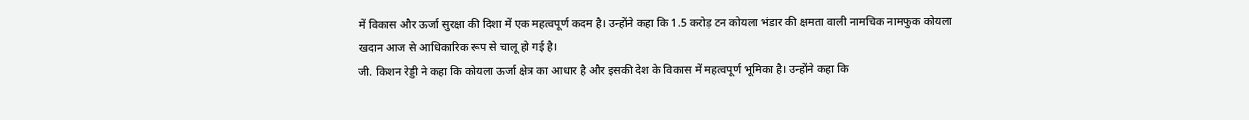में विकास और ऊर्जा सुरक्षा की दिशा में एक महत्वपूर्ण कदम है। उन्होंने कहा कि 1.5 करोड़ टन कोयला भंडार की क्षमता वाली नामचिक नामफुक कोयला खदान आज से आधिकारिक रूप से चालू हो गई है।
जी. किशन रेड्डी ने कहा कि कोयला ऊर्जा क्षेत्र का आधार है और इसकी देश के विकास में महत्वपूर्ण भूमिका है। उन्होंने कहा कि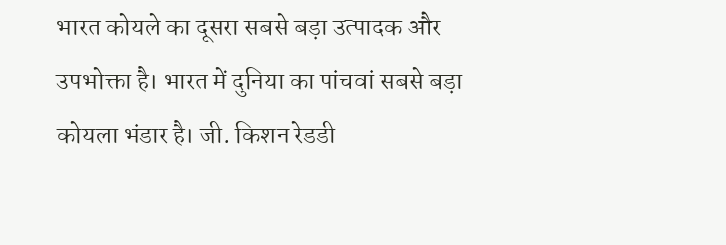भारत कोयले का दूसरा सबसे बड़ा उत्पादक और उपभोक्ता है। भारत में दुनिया का पांचवां सबसे बड़ा कोयला भंडार है। जी. किशन रेडडी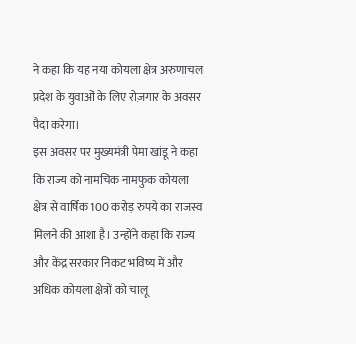ने कहा कि यह नया कोयला क्षेत्र अरुणाचल प्रदेश के युवाओं के लिए रोज़गार के अवसर पैदा करेगा।
इस अवसर पर मुख्यमंत्री पेमा खांडू ने कहा कि राज्य को नामचिक नामफुक कोयला क्षेत्र से वार्षिक 100 करोड़ रुपये का राजस्व मिलने की आशा है। उन्होंने कहा कि राज्य और केंद्र सरकार निकट भविष्य में और अधिक कोयला क्षेत्रों को चालू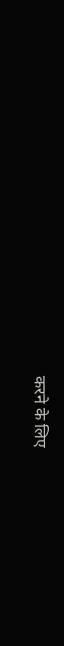करने के लिए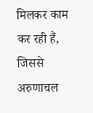मिलकर काम कर रही हैं, जिससे अरुणाचल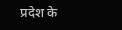प्रदेश के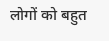लोगों को बहुत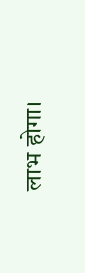लाभ होगा।